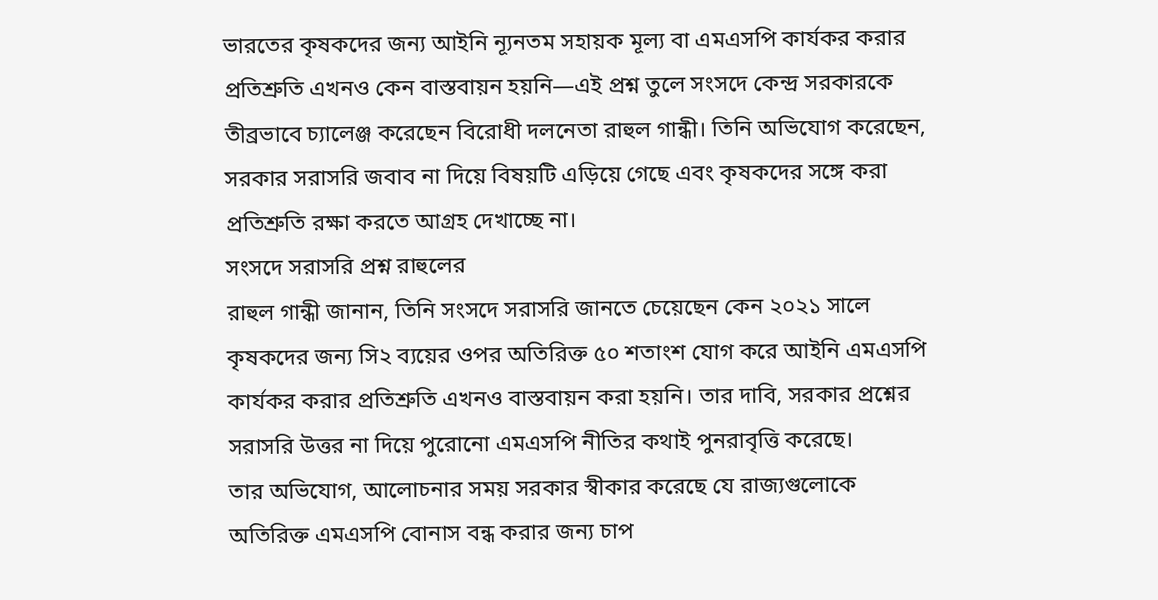ভারতের কৃষকদের জন্য আইনি ন্যূনতম সহায়ক মূল্য বা এমএসপি কার্যকর করার প্রতিশ্রুতি এখনও কেন বাস্তবায়ন হয়নি—এই প্রশ্ন তুলে সংসদে কেন্দ্র সরকারকে তীব্রভাবে চ্যালেঞ্জ করেছেন বিরোধী দলনেতা রাহুল গান্ধী। তিনি অভিযোগ করেছেন, সরকার সরাসরি জবাব না দিয়ে বিষয়টি এড়িয়ে গেছে এবং কৃষকদের সঙ্গে করা প্রতিশ্রুতি রক্ষা করতে আগ্রহ দেখাচ্ছে না।
সংসদে সরাসরি প্রশ্ন রাহুলের
রাহুল গান্ধী জানান, তিনি সংসদে সরাসরি জানতে চেয়েছেন কেন ২০২১ সালে কৃষকদের জন্য সি২ ব্যয়ের ওপর অতিরিক্ত ৫০ শতাংশ যোগ করে আইনি এমএসপি কার্যকর করার প্রতিশ্রুতি এখনও বাস্তবায়ন করা হয়নি। তার দাবি, সরকার প্রশ্নের সরাসরি উত্তর না দিয়ে পুরোনো এমএসপি নীতির কথাই পুনরাবৃত্তি করেছে।
তার অভিযোগ, আলোচনার সময় সরকার স্বীকার করেছে যে রাজ্যগুলোকে অতিরিক্ত এমএসপি বোনাস বন্ধ করার জন্য চাপ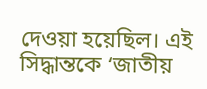দেওয়া হয়েছিল। এই সিদ্ধান্তকে ‘জাতীয়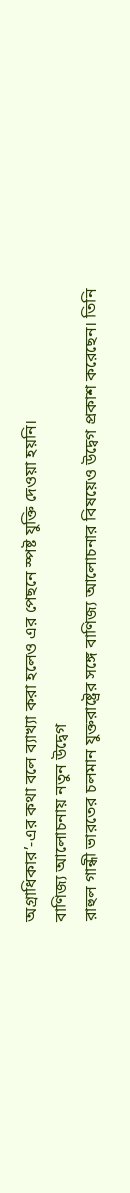অগ্রাধিকার’-এর কথা বলে ব্যাখ্যা করা হলেও এর পেছনে স্পষ্ট যুক্তি দেওয়া হয়নি।
বাণিজ্য আলোচনায় নতুন উদ্বেগ
রাহুল গান্ধী ভারতের চলমান যুক্তরাষ্ট্রের সঙ্গে বাণিজ্য আলোচনার বিষয়েও উদ্বেগ প্রকাশ করেছেন। তিনি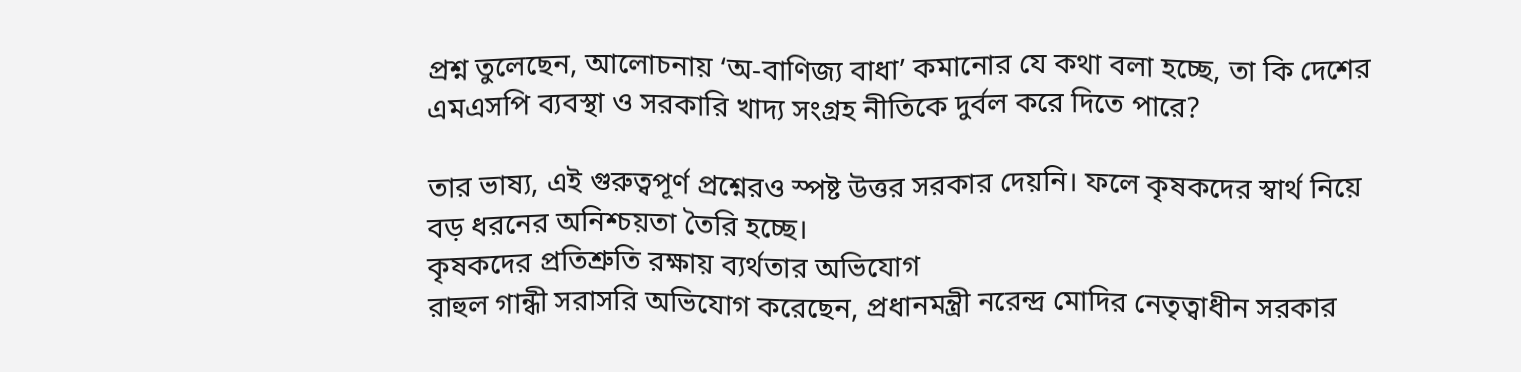প্রশ্ন তুলেছেন, আলোচনায় ‘অ-বাণিজ্য বাধা’ কমানোর যে কথা বলা হচ্ছে, তা কি দেশের এমএসপি ব্যবস্থা ও সরকারি খাদ্য সংগ্রহ নীতিকে দুর্বল করে দিতে পারে?

তার ভাষ্য, এই গুরুত্বপূর্ণ প্রশ্নেরও স্পষ্ট উত্তর সরকার দেয়নি। ফলে কৃষকদের স্বার্থ নিয়ে বড় ধরনের অনিশ্চয়তা তৈরি হচ্ছে।
কৃষকদের প্রতিশ্রুতি রক্ষায় ব্যর্থতার অভিযোগ
রাহুল গান্ধী সরাসরি অভিযোগ করেছেন, প্রধানমন্ত্রী নরেন্দ্র মোদির নেতৃত্বাধীন সরকার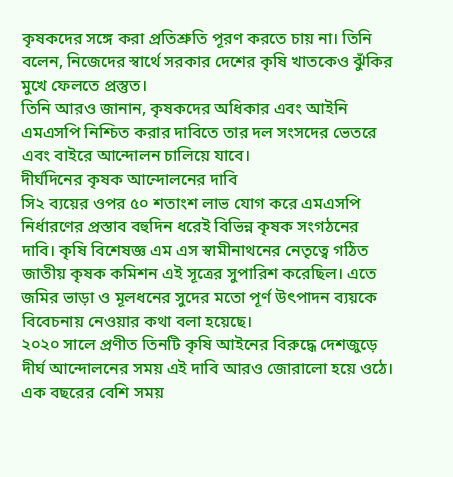কৃষকদের সঙ্গে করা প্রতিশ্রুতি পূরণ করতে চায় না। তিনি বলেন, নিজেদের স্বার্থে সরকার দেশের কৃষি খাতকেও ঝুঁকির মুখে ফেলতে প্রস্তুত।
তিনি আরও জানান, কৃষকদের অধিকার এবং আইনি এমএসপি নিশ্চিত করার দাবিতে তার দল সংসদের ভেতরে এবং বাইরে আন্দোলন চালিয়ে যাবে।
দীর্ঘদিনের কৃষক আন্দোলনের দাবি
সি২ ব্যয়ের ওপর ৫০ শতাংশ লাভ যোগ করে এমএসপি নির্ধারণের প্রস্তাব বহুদিন ধরেই বিভিন্ন কৃষক সংগঠনের দাবি। কৃষি বিশেষজ্ঞ এম এস স্বামীনাথনের নেতৃত্বে গঠিত জাতীয় কৃষক কমিশন এই সূত্রের সুপারিশ করেছিল। এতে জমির ভাড়া ও মূলধনের সুদের মতো পূর্ণ উৎপাদন ব্যয়কে বিবেচনায় নেওয়ার কথা বলা হয়েছে।
২০২০ সালে প্রণীত তিনটি কৃষি আইনের বিরুদ্ধে দেশজুড়ে দীর্ঘ আন্দোলনের সময় এই দাবি আরও জোরালো হয়ে ওঠে। এক বছরের বেশি সময়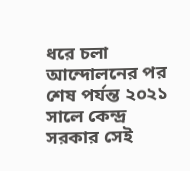ধরে চলা আন্দোলনের পর শেষ পর্যন্ত ২০২১ সালে কেন্দ্র সরকার সেই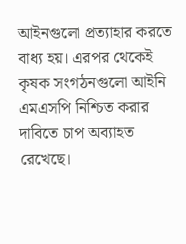আইনগুলো প্রত্যাহার করতে বাধ্য হয়। এরপর থেকেই কৃষক সংগঠনগুলো আইনি এমএসপি নিশ্চিত করার দাবিতে চাপ অব্যাহত রেখেছে।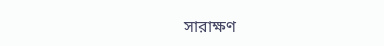সারাক্ষণ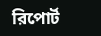রিপোর্ট